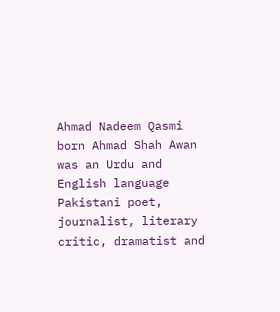Ahmad Nadeem Qasmi born Ahmad Shah Awan was an Urdu and English language Pakistani poet, journalist, literary critic, dramatist and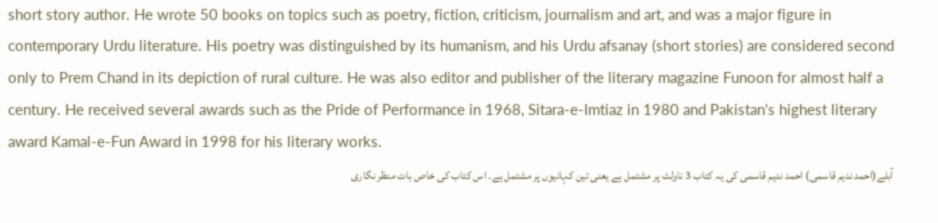short story author. He wrote 50 books on topics such as poetry, fiction, criticism, journalism and art, and was a major figure in contemporary Urdu literature. His poetry was distinguished by its humanism, and his Urdu afsanay (short stories) are considered second only to Prem Chand in its depiction of rural culture. He was also editor and publisher of the literary magazine Funoon for almost half a century. He received several awards such as the Pride of Performance in 1968, Sitara-e-Imtiaz in 1980 and Pakistan's highest literary award Kamal-e-Fun Award in 1998 for his literary works.
آبلے(احمد ندیم قاسمی) احمد ندیم قاسمی کی یہ کتاب 3 ناولٹ پر مشتمل ہے یعنی تین کہانیوں پر مشتمل ہے۔ اس کتاب کی خاص بات منظر نگاری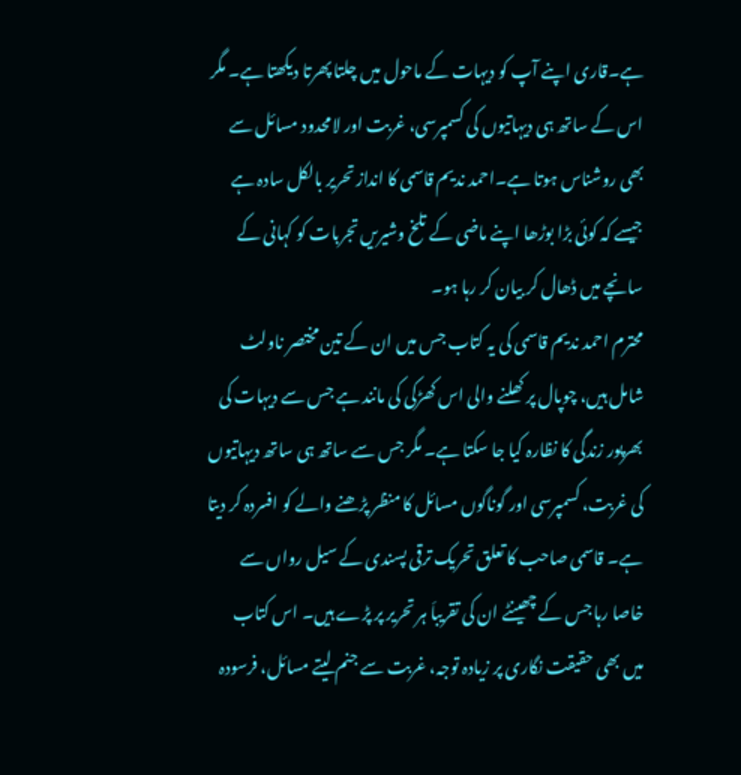ہے۔قاری اپنے آپ کو دیہات کے ماحول میں چلتا پھرتا دیکھتا ہے۔ مگر اس کے ساتھ ہی دیہاتیوں کی کسمپرسی، غربت اور لامحدود مسائل سے بھی روشناس ہوتا ہے۔احمد ندیم قاسمی کا انداز تحریر بالکل سادہ ہے جیسے کہ کوئی بڑا بوڑھا اپنے ماضی کے تلخ وشیریں تجربات کو کہانی کے سانچے میں ڈھال کر بیان کر رہا ہو۔
محترم احمد ندیم قاسمی کی یہ کتاب جس میں ان کے تین مختصر ناولٹ شامل ہیں، چوپال پر کھلنے والی اس کھڑکی کی مانند ہے جس سے دیہات کی بھرپور زندگی کا نظارہ کیا جا سکتا ہے۔ مگر جس سے ساتھ ہی ساتھ دیہاتیوں کی غربت، کسمپرسی اور گوناگوں مسائل کا منظر پڑھنے والے کو افسردہ کر دیتا ہے۔ قاسمی صاحب کا تعلق تحریک ترقی پسندی کے سیل رواں سے خاصا رہا جس کے چھینٹے ان کی تقریباَ ہر تحریر پر پڑے ہیں۔ اس کتاب میں بھی حقیقت نگاری پر زیادہ توجہ، غربت سے جنم لیتے مسائل، فرسودہ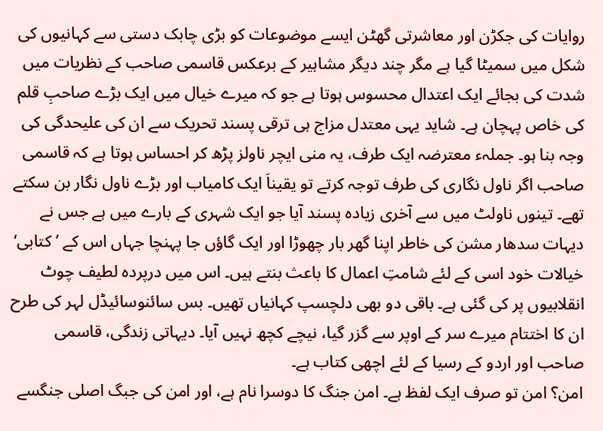روایات کی جکڑن اور معاشرتی گھٹن ایسے موضوعات کو بڑی چابک دستی سے کہانیوں کی شکل میں سمیٹا گیا ہے مگر چند دیگر مشاہیر کے برعکس قاسمی صاحب کے نظریات میں شدت کی بجائے ایک اعتدال محسوس ہوتا ہے جو کہ میرے خیال میں ایک بڑے صاحبِ قلم کی خاص پہچان ہے۔ شاید یہی معتدل مزاج ہی ترقی پسند تحریک سے ان کی علیحدگی کی وجہ بنا ہو۔ جملہء معترضہ ایک طرف، یہ منی ایچر ناولز پڑھ کر احساس ہوتا ہے کہ قاسمی صاحب اگر ناول نگاری کی طرف توجہ کرتے تو یقیناَ ایک کامیاب اور بڑے ناول نگار بن سکتے تھے۔ تینوں ناولٹ میں سے آخری زیادہ پسند آیا جو ایک شہری کے بارے میں ہے جس نے دیہات سدھار مشن کی خاطر اپنا گھر بار چھوڑا اور ایک گاؤں جا پہنچا جہاں اس کے ’کتابی‘ خیالات خود اسی کے لئے شامتِ اعمال کا باعث بنتے ہیں۔ اس میں درپردہ لطیف چوٹ انقلابیوں پر کی گئی ہے۔ باقی دو بھی دلچسپ کہانیاں تھیں۔ بس سائنوسائیڈل لہر کی طرح ان کا اختتام میرے سر کے اوپر سے گزر گیا، نیچے کچھ نہیں آیا۔ دیہاتی زندگی، قاسمی صاحب اور اردو کے رسیا کے لئے اچھی کتاب ہے۔
امن؟ امن تو صرف ایک لفظ ہے۔ امن جنگ کا دوسرا نام ہے، اور امن کی جبگ اصلی جنگسے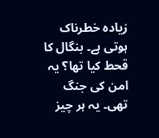زیادہ خطرناک ہوتی ہے۔ بنگال کا قحط کیا تھا؟ یہ امن کی جنگ تھی۔ یہ ہر چیز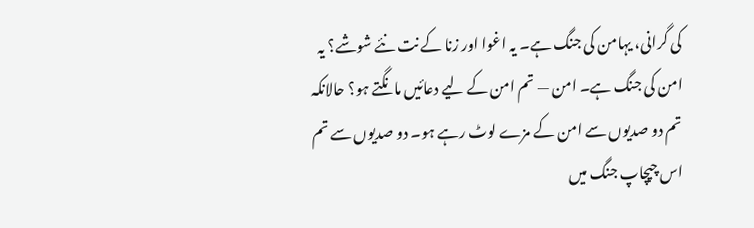کی گرانی، یہامن کی جنگ ہے۔ یہ اغوا اور زنا کے نت نئے شوشے؟ یہ امن کی جنگ ہے۔ امن — تم امن کے لیے دعائیں مانگتے ہو؟ حالانکہ تم دو صدیوں سے امن کے مزے لوٹ رہے ہو۔ دو صدیوں سے تم اس چپچاپ جنگ میں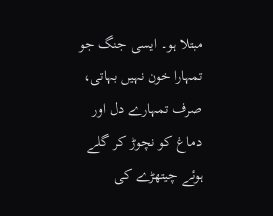مبتلا ہو۔ ایسی جنگ جو تمہارا خون نہیں بہاتی، صرف تمہارے دل اور دماغ کو نچوڑ کر گلے ہوئے چیتھڑے کی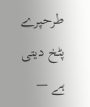طرحپرے پٹخ دیتی ہے —